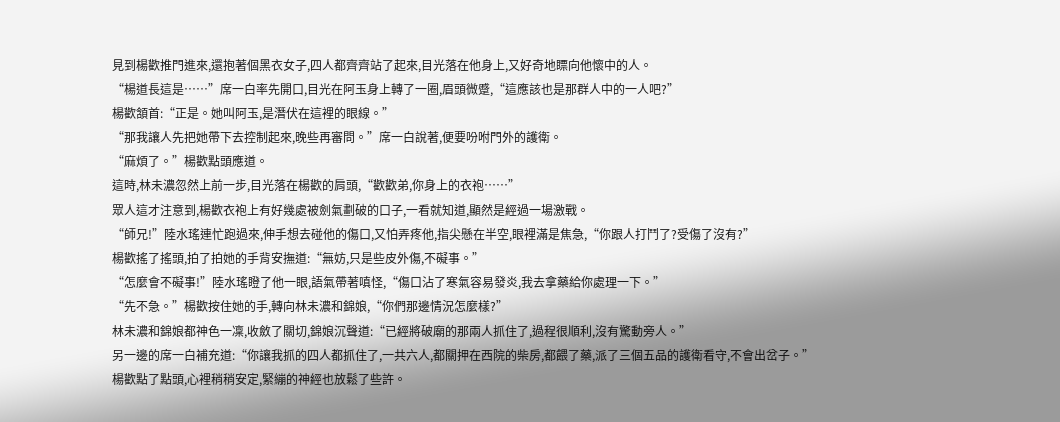見到楊歡推門進來,還抱著個黑衣女子,四人都齊齊站了起來,目光落在他身上,又好奇地瞟向他懷中的人。
“楊道長這是……”席一白率先開口,目光在阿玉身上轉了一圈,眉頭微蹙,“這應該也是那群人中的一人吧?”
楊歡頷首:“正是。她叫阿玉,是潛伏在這裡的眼線。”
“那我讓人先把她帶下去控制起來,晚些再審問。”席一白說著,便要吩咐門外的護衛。
“麻煩了。”楊歡點頭應道。
這時,林未濃忽然上前一步,目光落在楊歡的肩頭,“歡歡弟,你身上的衣袍……”
眾人這才注意到,楊歡衣袍上有好幾處被劍氣劃破的口子,一看就知道,顯然是經過一場激戰。
“師兄!”陸水瑤連忙跑過來,伸手想去碰他的傷口,又怕弄疼他,指尖懸在半空,眼裡滿是焦急,“你跟人打鬥了?受傷了沒有?”
楊歡搖了搖頭,拍了拍她的手背安撫道:“無妨,只是些皮外傷,不礙事。”
“怎麼會不礙事!”陸水瑤瞪了他一眼,語氣帶著嗔怪,“傷口沾了寒氣容易發炎,我去拿藥給你處理一下。”
“先不急。”楊歡按住她的手,轉向林未濃和錦娘,“你們那邊情況怎麼樣?”
林未濃和錦娘都神色一凜,收斂了關切,錦娘沉聲道:“已經將破廟的那兩人抓住了,過程很順利,沒有驚動旁人。”
另一邊的席一白補充道:“你讓我抓的四人都抓住了,一共六人,都關押在西院的柴房,都餵了藥,派了三個五品的護衛看守,不會出岔子。”
楊歡點了點頭,心裡稍稍安定,緊繃的神經也放鬆了些許。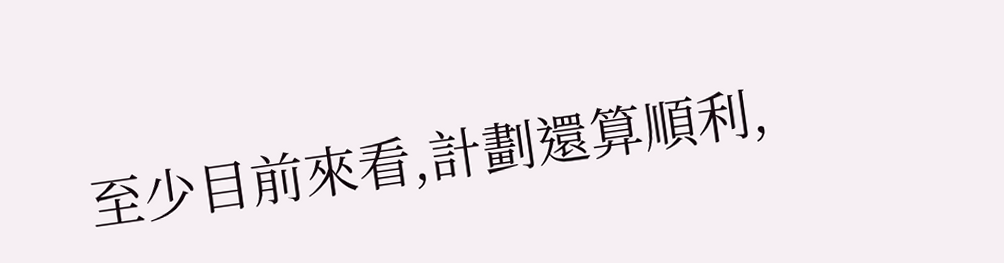至少目前來看,計劃還算順利,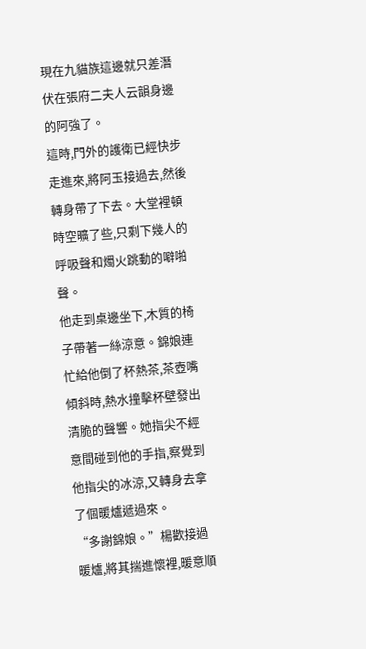現在九貓族這邊就只差潛伏在張府二夫人云韻身邊的阿強了。
這時,門外的護衛已經快步走進來,將阿玉接過去,然後轉身帶了下去。大堂裡頓時空曠了些,只剩下幾人的呼吸聲和燭火跳動的噼啪聲。
他走到桌邊坐下,木質的椅子帶著一絲涼意。錦娘連忙給他倒了杯熱茶,茶壺嘴傾斜時,熱水撞擊杯壁發出清脆的聲響。她指尖不經意間碰到他的手指,察覺到他指尖的冰涼,又轉身去拿了個暖爐遞過來。
“多謝錦娘。”楊歡接過暖爐,將其揣進懷裡,暖意順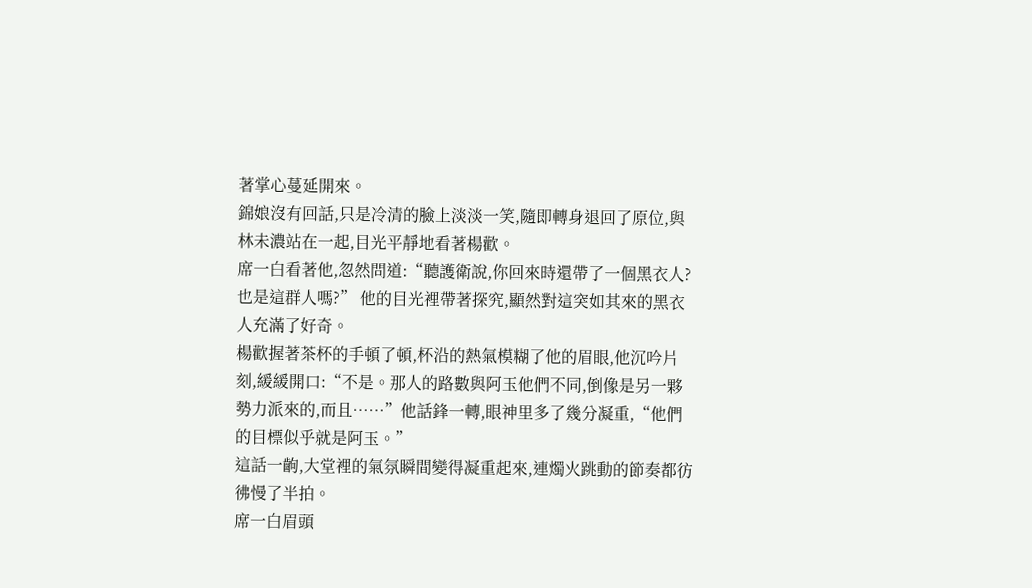著掌心蔓延開來。
錦娘沒有回話,只是冷清的臉上淡淡一笑,隨即轉身退回了原位,與林未濃站在一起,目光平靜地看著楊歡。
席一白看著他,忽然問道:“聽護衛說,你回來時還帶了一個黑衣人?也是這群人嗎?” 他的目光裡帶著探究,顯然對這突如其來的黑衣人充滿了好奇。
楊歡握著茶杯的手頓了頓,杯沿的熱氣模糊了他的眉眼,他沉吟片刻,緩緩開口:“不是。那人的路數與阿玉他們不同,倒像是另一夥勢力派來的,而且……”他話鋒一轉,眼神里多了幾分凝重,“他們的目標似乎就是阿玉。”
這話一齣,大堂裡的氣氛瞬間變得凝重起來,連燭火跳動的節奏都彷彿慢了半拍。
席一白眉頭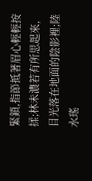緊鎖,指節抵著眉心輕輕按揉;林未濃若有所思起來,目光落在地面的陰影裡;陸水瑤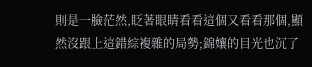則是一臉茫然,眨著眼睛看看這個又看看那個,顯然沒跟上這錯綜複雜的局勢;錦孃的目光也沉了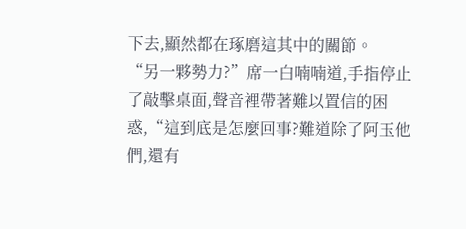下去,顯然都在琢磨這其中的關節。
“另一夥勢力?”席一白喃喃道,手指停止了敲擊桌面,聲音裡帶著難以置信的困惑,“這到底是怎麼回事?難道除了阿玉他們,還有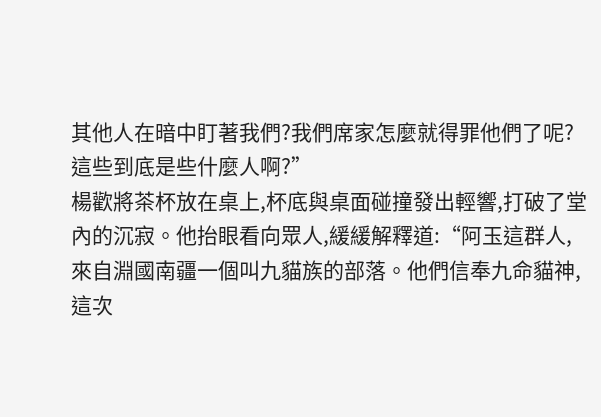其他人在暗中盯著我們?我們席家怎麼就得罪他們了呢?這些到底是些什麼人啊?”
楊歡將茶杯放在桌上,杯底與桌面碰撞發出輕響,打破了堂內的沉寂。他抬眼看向眾人,緩緩解釋道:“阿玉這群人,來自淵國南疆一個叫九貓族的部落。他們信奉九命貓神,這次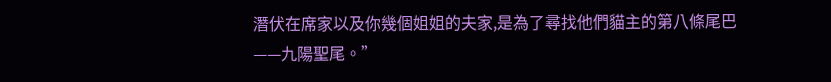潛伏在席家以及你幾個姐姐的夫家,是為了尋找他們貓主的第八條尾巴——九陽聖尾。”